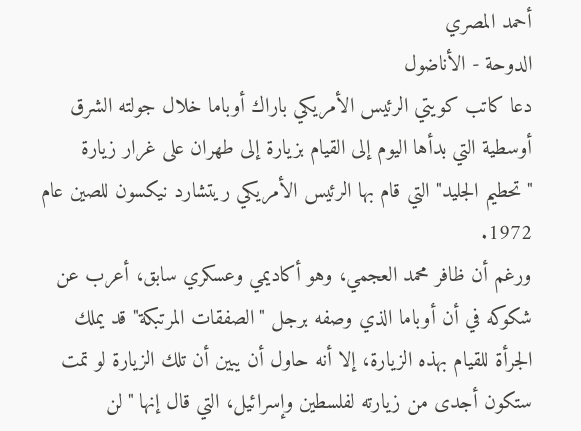أحمد المصري
الدوحة - الأناضول
دعا كاتب كويتي الرئيس الأمريكي باراك أوباما خلال جولته الشرق أوسطية التي بدأها اليوم إلى القيام بزيارة إلى طهران على غرار زيارة "تحطيم الجليد" التي قام بها الرئيس الأمريكي ريتشارد نيكسون للصين عام 1972.
ورغم أن ظافر محمد العجمي، وهو أكاديمي وعسكري سابق، أعرب عن شكوكه في أن أوباما الذي وصفه برجل "الصفقات المرتبكة" قد يملك الجرأة للقيام بهذه الزيارة، إلا أنه حاول أن يبين أن تلك الزيارة لو تمت ستكون أجدى من زيارته لفلسطين وإسرائيل، التي قال إنها "لن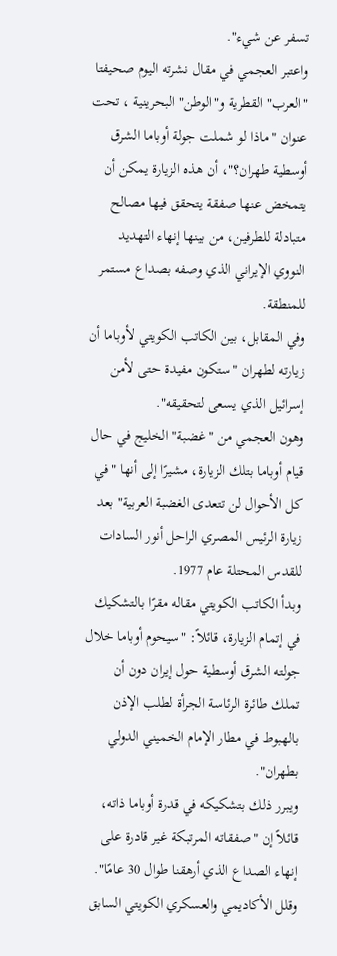تسفر عن شيء".
واعتبر العجمي في مقال نشرته اليوم صحيفتا "العرب" القطرية و"الوطن" البحرينية ، تحت عنوان "ماذا لو شملت جولة أوباما الشرق أوسطية طهران؟"، أن هذه الزيارة يمكن أن يتمخض عنها صفقة يتحقق فيها مصالح متبادلة للطرفين، من بينها إنهاء التهديد النووي الإيراني الذي وصفه بصداع مستمر للمنطقة.
وفي المقابل، بين الكاتب الكويتي لأوباما أن زيارته لطهران "ستكون مفيدة حتى لأمن إسرائيل الذي يسعى لتحقيقه".
وهون العجمي من "غضبة" الخليج في حال قيام أوباما بتلك الزيارة، مشيرًا إلى أنها "في كل الأحوال لن تتعدى الغضبة العربية" بعد زيارة الرئيس المصري الراحل أنور السادات للقدس المحتلة عام 1977.
وبدأ الكاتب الكويتي مقاله مقرًا بالتشكيك في إتمام الزيارة، قائلاً: "سيحوم أوباما خلال جولته الشرق أوسطية حول إيران دون أن تملك طائرة الرئاسة الجرأة لطلب الإذن بالهبوط في مطار الإمام الخميني الدولي بطهران".
ويبرر ذلك بتشكيكه في قدرة أوباما ذاته، قائلاً إن "صفقاته المرتبكة غير قادرة على إنهاء الصداع الذي أرهقنا طوال 30 عامًا".
وقلل الأكاديمي والعسكري الكويتي السابق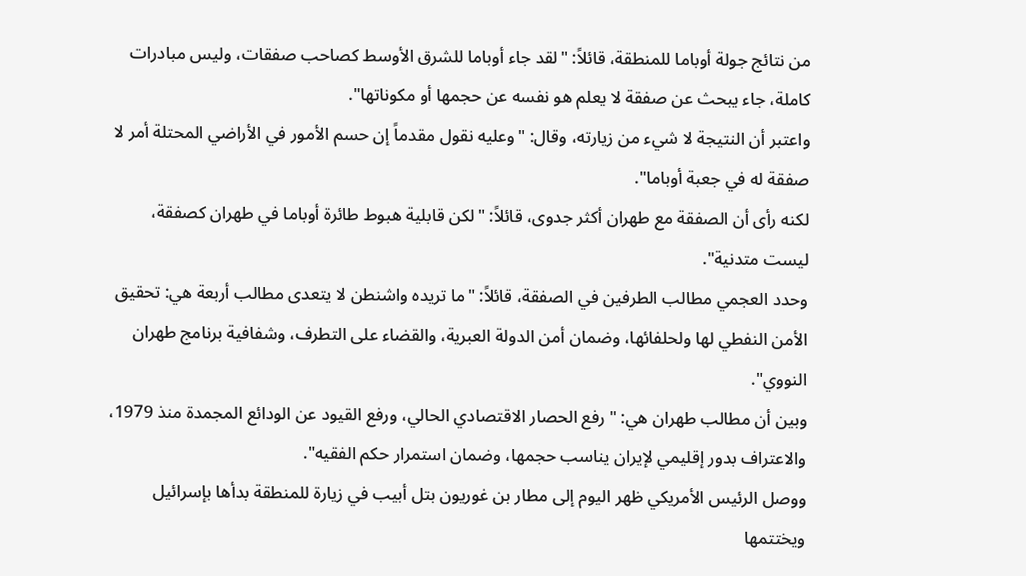من نتائج جولة أوباما للمنطقة، قائلاً: "لقد جاء أوباما للشرق الأوسط كصاحب صفقات، وليس مبادرات كاملة، جاء يبحث عن صفقة لا يعلم هو نفسه عن حجمها أو مكوناتها".
واعتبر أن النتيجة لا شيء من زيارته، وقال: "وعليه نقول مقدماً إن حسم الأمور في الأراضي المحتلة أمر لا صفقة له في جعبة أوباما".
لكنه رأى أن الصفقة مع طهران أكثر جدوى، قائلاً: "لكن قابلية هبوط طائرة أوباما في طهران كصفقة، ليست متدنية".
وحدد العجمي مطالب الطرفين في الصفقة، قائلاً: "ما تريده واشنطن لا يتعدى مطالب أربعة هي: تحقيق الأمن النفطي لها ولحلفائها، وضمان أمن الدولة العبرية، والقضاء على التطرف، وشفافية برنامج طهران النووي".
وبين أن مطالب طهران هي: "رفع الحصار الاقتصادي الحالي، ورفع القيود عن الودائع المجمدة منذ 1979، والاعتراف بدور إقليمي لإيران يناسب حجمها، وضمان استمرار حكم الفقيه".
ووصل الرئيس الأمريكي ظهر اليوم إلى مطار بن غوريون بتل أبيب في زيارة للمنطقة بدأها بإسرائيل ويختتمها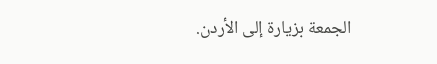الجمعة بزيارة إلى الأردن.